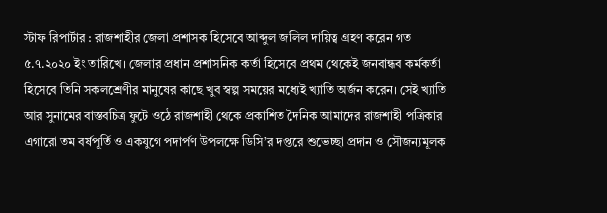স্টাফ রিপার্টার : রাজশাহীর জেলা প্রশাসক হিসেবে আব্দুল জলিল দায়িত্ব গ্রহণ করেন গত ৫.৭.২০২০ ইং তারিখে। জেলার প্রধান প্রশাসনিক কর্তা হিসেবে প্রথম থেকেই জনবান্ধব কর্মকর্তা হিসেবে তিনি সকলশ্রেণীর মানুষের কাছে খুব স্বল্প সময়ের মধ্যেই খ্যাতি অর্জন করেন। সেই খ্যাতি আর সুনামের বাস্তবচিত্র ফুটে ওঠে রাজশাহী থেকে প্রকাশিত দৈনিক আমাদের রাজশাহী পত্রিকার এগারো তম বর্ষপূর্তি ও একযুগে পদার্পণ উপলক্ষে ডিসি’র দপ্তরে শুভেচ্ছা প্রদান ও সৌজন্যমূলক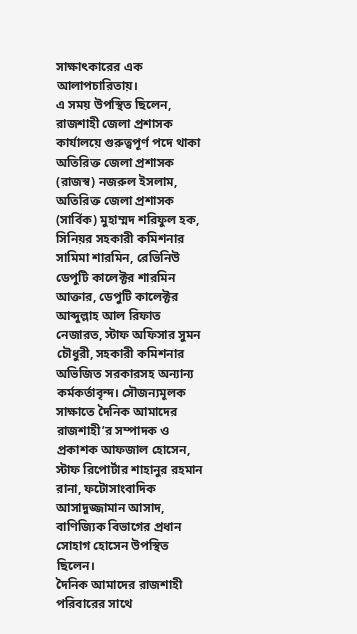সাক্ষাৎকারের এক আলাপচারিতায়।
এ সময় উপস্থিত ছিলেন, রাজশাহী জেলা প্রশাসক কার্যালয়ে গুরুত্বপূর্ণ পদে থাকা অতিরিক্ত জেলা প্রশাসক (রাজস্ব) নজরুল ইসলাম, অতিরিক্ত জেলা প্রশাসক (সার্বিক) মুহাম্মদ শরিফুল হক, সিনিয়র সহকারী কমিশনার সামিমা শারমিন, রেভিনিউ ডেপুটি কালেক্টর শারমিন আক্তার, ডেপুটি কালেক্টর আব্দুল্লাহ আল রিফাত নেজারত, স্টাফ অফিসার সুমন চৌধুরী, সহকারী কমিশনার অভিজিত সরকারসহ অন্যান্য কর্মকর্তাবৃন্দ। সৌজন্যমূলক সাক্ষাতে দৈনিক আমাদের রাজশাহী’র সম্পাদক ও প্রকাশক আফজাল হোসেন, স্টাফ রিপোর্টার শাহানুর রহমান রানা, ফটোসাংবাদিক আসাদুজ্জামান আসাদ, বাণিজ্যিক বিভাগের প্রধান সোহাগ হোসেন উপস্থিত ছিলেন।
দৈনিক আমাদের রাজশাহী পরিবারের সাথে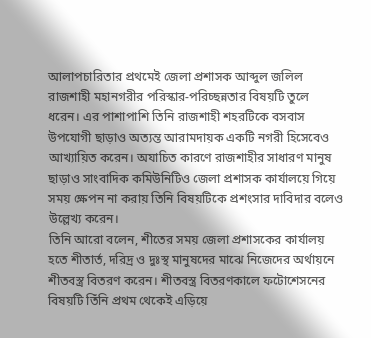আলাপচারিতার প্রথমেই জেলা প্রশাসক আব্দুল জলিল রাজশাহী মহানগরীর পরিস্কার-পরিচ্ছন্নতার বিষয়টি তুলে ধরেন। এর পাশাপাশি তিনি রাজশাহী শহরটিকে বসবাস উপযোগী ছাড়াও অত্যন্ত আরামদায়ক একটি নগরী হিসেবেও আখ্যায়িত করেন। অযাচিত কারণে রাজশাহীর সাধারণ মানুষ ছাড়াও সাংবাদিক কমিউনিটিও জেলা প্রশাসক কার্যালয়ে গিয়ে সময় ক্ষেপন না করায় তিনি বিষয়টিকে প্রশংসার দাবিদার বলেও উল্লেখ্য করেন।
তিনি আরো বলেন, শীতের সময় জেলা প্রশাসকের কার্যালয় হতে শীতার্ত, দরিদ্র ও দুঃস্থ মানুষদের মাঝে নিজেদের অর্থায়নে শীতবস্ত্র বিতরণ করেন। শীতবস্ত্র বিতরণকালে ফটোশেসনের বিষয়টি তিঁনি প্রথম থেকেই এড়িয়ে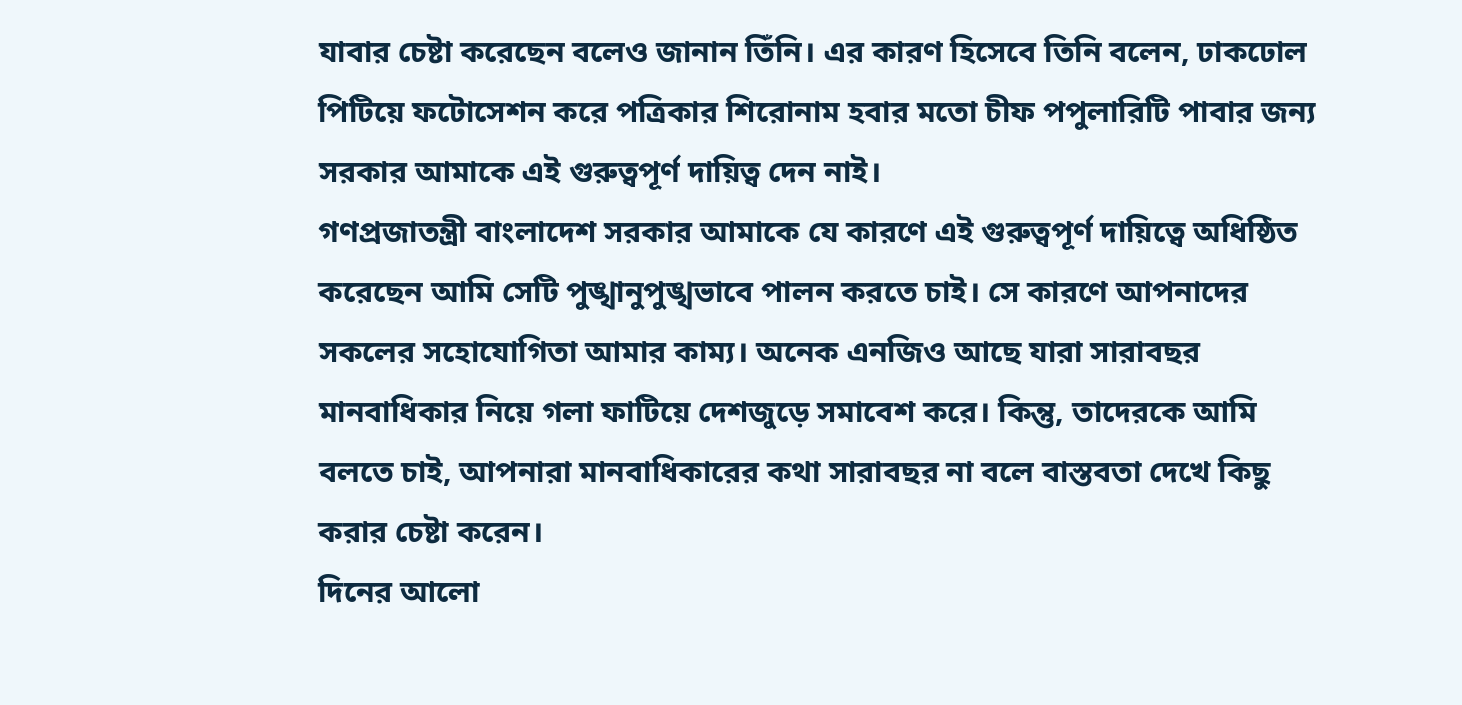যাবার চেষ্টা করেছেন বলেও জানান তিঁনি। এর কারণ হিসেবে তিনি বলেন, ঢাকঢোল পিটিয়ে ফটোসেশন করে পত্রিকার শিরোনাম হবার মতো চীফ পপুলারিটি পাবার জন্য সরকার আমাকে এই গুরুত্বপূর্ণ দায়িত্ব দেন নাই।
গণপ্রজাতন্ত্রী বাংলাদেশ সরকার আমাকে যে কারণে এই গুরুত্বপূর্ণ দায়িত্বে অধিষ্ঠিত করেছেন আমি সেটি পুঙ্খানুপুঙ্খভাবে পালন করতে চাই। সে কারণে আপনাদের সকলের সহোযোগিতা আমার কাম্য। অনেক এনজিও আছে যারা সারাবছর মানবাধিকার নিয়ে গলা ফাটিয়ে দেশজুড়ে সমাবেশ করে। কিন্তু, তাদেরকে আমি বলতে চাই, আপনারা মানবাধিকারের কথা সারাবছর না বলে বাস্তবতা দেখে কিছু করার চেষ্টা করেন।
দিনের আলো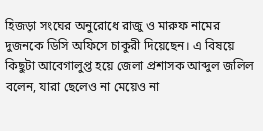হিজড়া সংঘের অনুরোধে রাজু ও মারুফ নামের দুজনকে ডিসি অফিসে চাকুরী দিয়েছেন। এ বিষয়ে কিছুটা আবেগালুপ্ত হয়ে জেলা প্রশাসক আব্দুল জলিল বলেন, যারা ছেলেও না মেয়েও না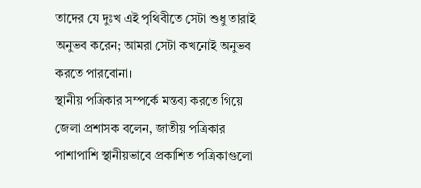তাদের যে দুঃখ এই পৃথিবীতে সেটা শুধু তারাই অনুভব করেন; আমরা সেটা কখনোই অনুভব করতে পারবোনা।
স্থানীয় পত্রিকার সম্পর্কে মন্তব্য করতে গিয়ে জেলা প্রশাসক বলেন, জাতীয় পত্রিকার পাশাপাশি স্থানীয়ভাবে প্রকাশিত পত্রিকাগুলো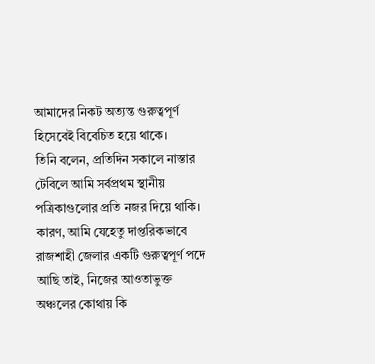আমাদের নিকট অত্যন্ত গুরুত্বপূর্ণ হিসেবেই বিবেচিত হয়ে থাকে।
তিনি বলেন, প্রতিদিন সকালে নাস্তার টেবিলে আমি সর্বপ্রথম স্থানীয় পত্রিকাগুলোর প্রতি নজর দিয়ে থাকি। কারণ, আমি যেহেতু দাপ্তরিকভাবে রাজশাহী জেলার একটি গুরুত্বপূর্ণ পদে আছি তাই, নিজের আওতাভুক্ত অঞ্চলের কোথায় কি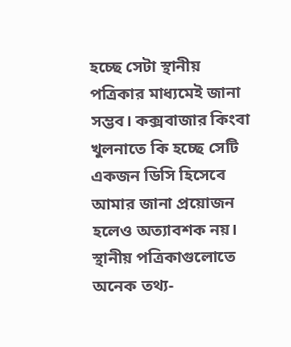হচ্ছে সেটা স্থানীয় পত্রিকার মাধ্যমেই জানা সম্ভব। কক্সবাজার কিংবা খুলনাতে কি হচ্ছে সেটি একজন ডিসি হিসেবে আমার জানা প্রয়োজন হলেও অত্যাবশক নয়। স্থানীয় পত্রিকাগুলোতে অনেক তথ্য-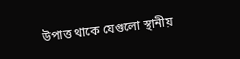উপাত্ত থাকে যেগুলো স্থানীয়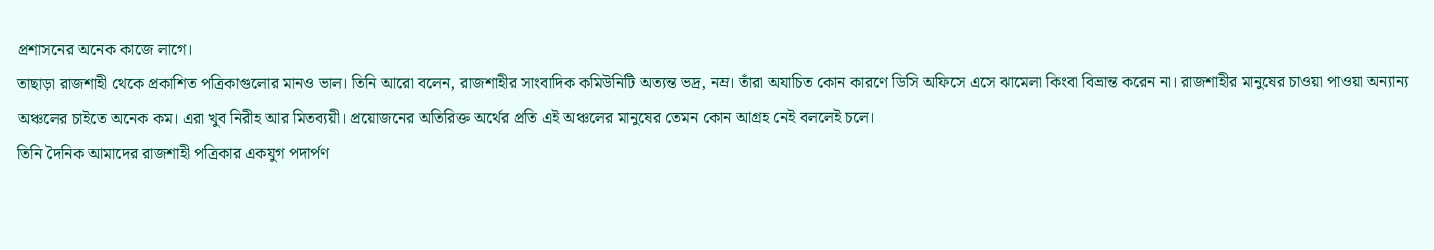প্রশাসনের অনেক কাজে লাগে।
তাছাড়া রাজশাহী থেকে প্রকাশিত পত্রিকাগুলোর মানও ভাল। তিনি আরো বলেন, রাজশাহীর সাংবাদিক কমিউনিটি অত্যন্ত ভদ্র, নম্র। তাঁরা অযাচিত কোন কারণে ডিসি অফিসে এসে ঝামেলা কিংবা বিভ্রান্ত করেন না। রাজশাহীর মানুষের চাওয়া পাওয়া অন্যান্য অঞ্চলের চাইতে অনেক কম। এরা খুব নিরীহ আর মিতব্যয়ী। প্রয়োজনের অতিরিক্ত অর্থের প্রতি এই অঞ্চলের মানুষের তেমন কোন আগ্রহ নেই বললেই চলে।
তিনি দৈনিক আমাদের রাজশাহী পত্রিকার একযুগ পদার্পণ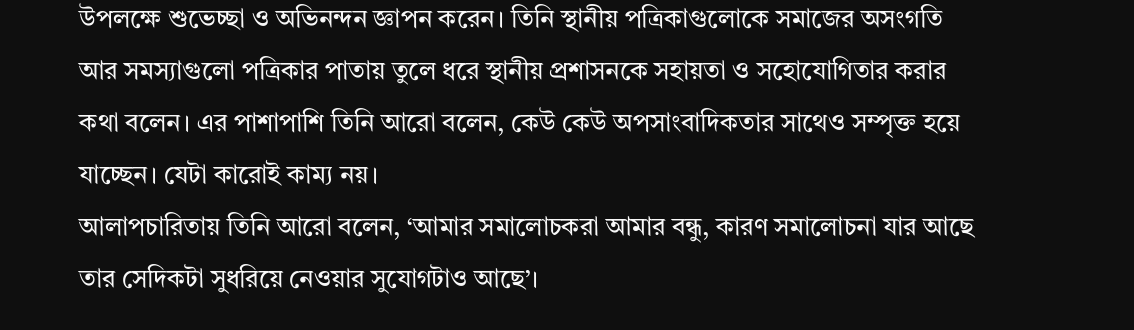উপলক্ষে শুভেচ্ছা ও অভিনন্দন জ্ঞাপন করেন। তিনি স্থানীয় পত্রিকাগুলোকে সমাজের অসংগতি আর সমস্যাগুলো পত্রিকার পাতায় তুলে ধরে স্থানীয় প্রশাসনকে সহায়তা ও সহোযোগিতার করার কথা বলেন। এর পাশাপাশি তিনি আরো বলেন, কেউ কেউ অপসাংবাদিকতার সাথেও সম্পৃক্ত হয়ে যাচ্ছেন। যেটা কারোই কাম্য নয়।
আলাপচারিতায় তিনি আরো বলেন, ‘আমার সমালোচকরা আমার বন্ধু, কারণ সমালোচনা যার আছে তার সেদিকটা সুধরিয়ে নেওয়ার সুযোগটাও আছে’।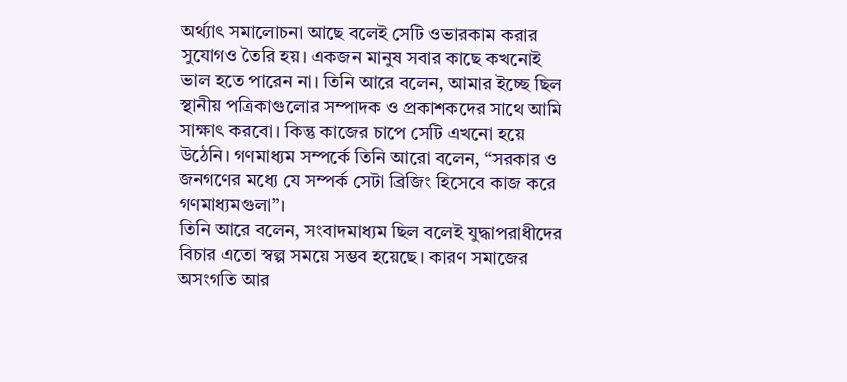অর্থ্যাৎ সমালোচনা আছে বলেই সেটি ওভারকাম করার সুযোগও তৈরি হয়। একজন মানুষ সবার কাছে কখনোই ভাল হতে পারেন না। তিনি আরে বলেন, আমার ইচ্ছে ছিল স্থানীয় পত্রিকাগুলোর সম্পাদক ও প্রকাশকদের সাথে আমি সাক্ষাৎ করবো। কিন্তু কাজের চাপে সেটি এখনো হয়ে উঠেনি। গণমাধ্যম সম্পর্কে তিনি আরো বলেন, “সরকার ও জনগণের মধ্যে যে সম্পর্ক সেটা ব্রিজিং হিসেবে কাজ করে গণমাধ্যমগুলা”।
তিনি আরে বলেন, সংবাদমাধ্যম ছিল বলেই যুদ্ধাপরাধীদের বিচার এতো স্বল্প সময়ে সম্ভব হয়েছে। কারণ সমাজের অসংগতি আর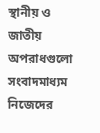স্থানীয় ও জাতীয় অপরাধগুলো সংবাদমাধ্যম নিজেদের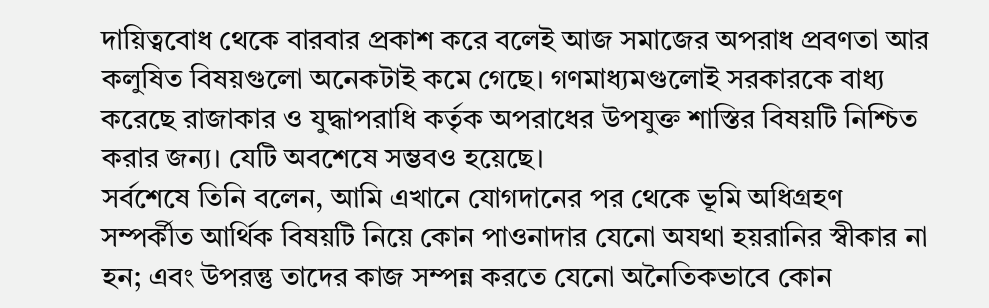দায়িত্ববোধ থেকে বারবার প্রকাশ করে বলেই আজ সমাজের অপরাধ প্রবণতা আর কলুষিত বিষয়গুলো অনেকটাই কমে গেছে। গণমাধ্যমগুলোই সরকারকে বাধ্য করেছে রাজাকার ও যুদ্ধাপরাধি কর্তৃক অপরাধের উপযুক্ত শাস্তির বিষয়টি নিশ্চিত করার জন্য। যেটি অবশেষে সম্ভবও হয়েছে।
সর্বশেষে তিনি বলেন, আমি এখানে যোগদানের পর থেকে ভূমি অধিগ্রহণ সম্পর্কীত আর্থিক বিষয়টি নিয়ে কোন পাওনাদার যেনো অযথা হয়রানির স্বীকার না হন; এবং উপরন্তু তাদের কাজ সম্পন্ন করতে যেনো অনৈতিকভাবে কোন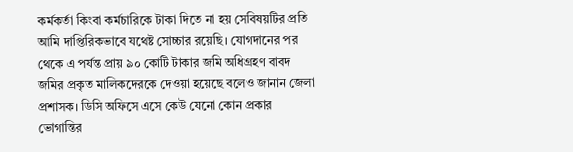কর্মকর্তা কিংবা কর্মচারিকে টাকা দিতে না হয় সেবিষয়টির প্রতি আমি দাপ্তিরিকভাবে যথেষ্ট সোচ্চার রয়েছি। যোগদানের পর থেকে এ পর্যন্ত প্রায় ৯০ কোটি টাকার জমি অধিগ্রহণ বাবদ জমির প্রকৃত মালিকদেরকে দেওয়া হয়েছে বলেও জানান জেলা প্রশাসক। ডিসি অফিসে এসে কেউ যেনো কোন প্রকার ভোগান্তির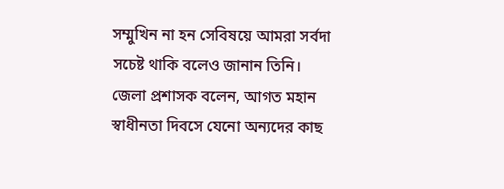সম্মুখিন না হন সেবিষয়ে আমরা সর্বদা সচেষ্ট থাকি বলেও জানান তিনি।
জেলা প্রশাসক বলেন, আগত মহান স্বাধীনতা দিবসে যেনো অন্যদের কাছ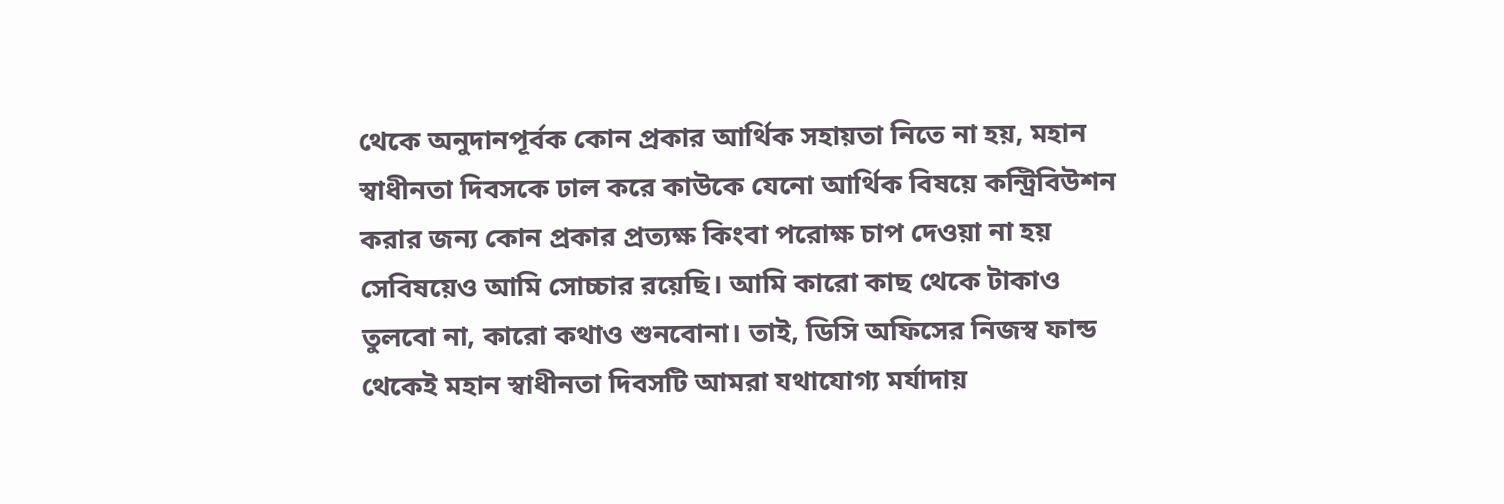থেকে অনুদানপূর্বক কোন প্রকার আর্থিক সহায়তা নিতে না হয়, মহান স্বাধীনতা দিবসকে ঢাল করে কাউকে যেনো আর্থিক বিষয়ে কন্ট্রিবিউশন করার জন্য কোন প্রকার প্রত্যক্ষ কিংবা পরোক্ষ চাপ দেওয়া না হয় সেবিষয়েও আমি সোচ্চার রয়েছি। আমি কারো কাছ থেকে টাকাও তুলবো না, কারো কথাও শুনবোনা। তাই, ডিসি অফিসের নিজস্ব ফান্ড থেকেই মহান স্বাধীনতা দিবসটি আমরা যথাযোগ্য মর্যাদায়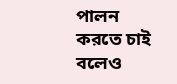পালন করতে চাই বলেও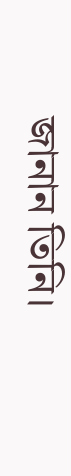জানান তিনি।